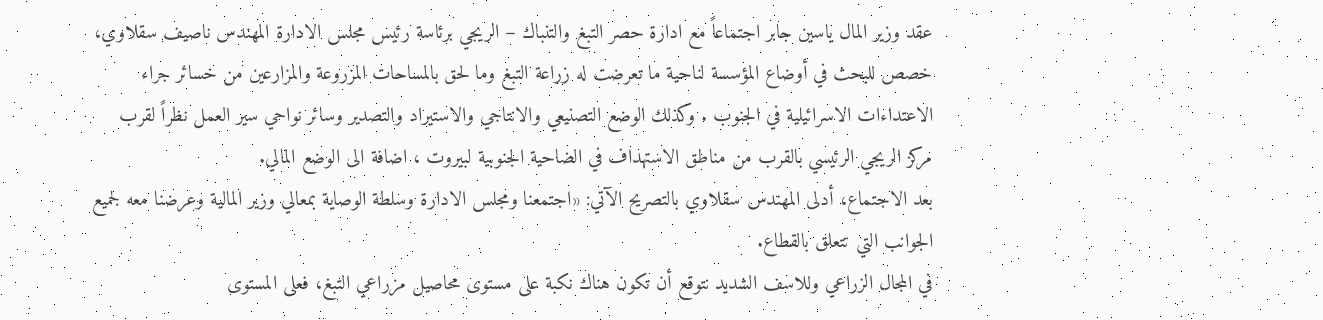عقد وزير المال ياسين جابر اجتماعاً مع ادارة حصر التبغ والتنباك – الريجي برئاسة رئيس مجلس الادارة المهندس ناصيف سقلاوي، خصص للبحث في أوضاع المؤسسة لناحية ما تعرضت له زراعة التبغ وما لحق بالمساحات المزروعة والمزارعين من خسائر جراء الاعتداءات الاسرائيلية في الجنوب . وكذلك الوضع التصنيعي والانتاجي والاستيراد والتصدير وسائر نواحي سير العمل نظراً لقرب مركز الريجي الرئيسي بالقرب من مناطق الاستهداف في الضاحية الجنوبية لبيروت ، اضافة الى الوضع المالي.
بعد الاجتماع، أدلى المهندس سقلاوي بالتصريح الآتي: «اجتمعنا ومجلس الادارة وسلطة الوصاية بمعالي وزير المالية وعرضنا معه لجميع الجوانب التي تتعلق بالقطاع.
في المجال الزراعي وللاسف الشديد نتوقع أن تكون هناك نكبة على مستوى محاصيل مزراعي التبغ، فعلى المستوى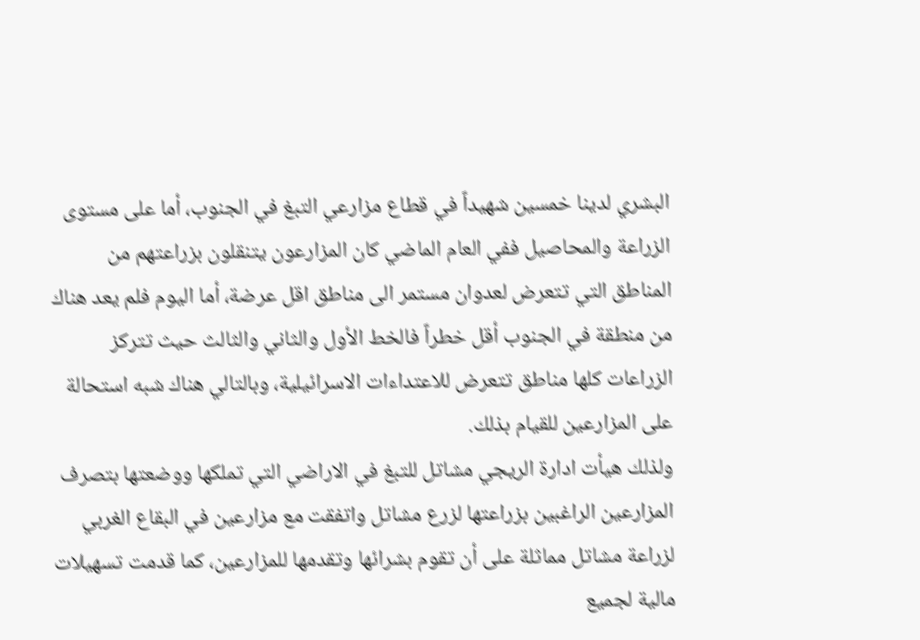البشري لدينا خمسين شهيداً في قطاع مزارعي التبغ في الجنوب، أما على مستوى الزراعة والمحاصيل ففي العام الماضي كان المزارعون يتنقلون بزراعتهم من المناطق التي تتعرض لعدوان مستمر الى مناطق اقل عرضة، أما اليوم فلم يعد هناك من منطقة في الجنوب أقل خطراً فالخط الأول والثاني والثالث حيث تتركز الزراعات كلها مناطق تتعرض للاعتداءات الاسرائيلية، وبالتالي هناك شبه استحالة على المزارعين للقيام بذلك.
ولذلك هيأت ادارة الريجي مشاتل للتبغ في الاراضي التي تملكها ووضعتها بتصرف المزارعين الراغبين بزراعتها لزرع مشاتل واتفقت مع مزارعين في البقاع الغربي لزراعة مشاتل مماثلة على أن تقوم بشرائها وتقدمها للمزارعين، كما قدمت تسهيلات مالية لجميع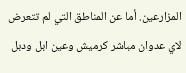المزارعين. أما عن المناطق التي لم تتعرض لاي عدوان مباشر كرميش وعين ابل ودبل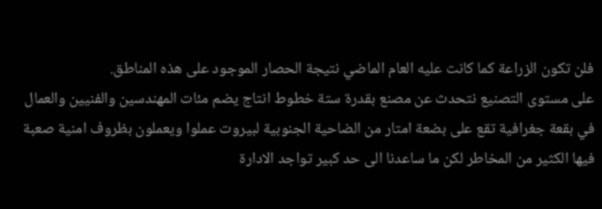فلن تكون الزراعة كما كانت عليه العام الماضي نتيجة الحصار الموجود على هذه المناطق.
على مستوى التصنيع نتحدث عن مصنع بقدرة ستة خطوط انتاج يضم مئات المهندسين والفنيين والعمال في بقعة جغرافية تقع على بضعة امتار من الضاحية الجنوبية لبيروت عملوا ويعملون بظروف امنية صعبة فيها الكثير من المخاطر لكن ما ساعدنا الى حد كبير تواجد الادارة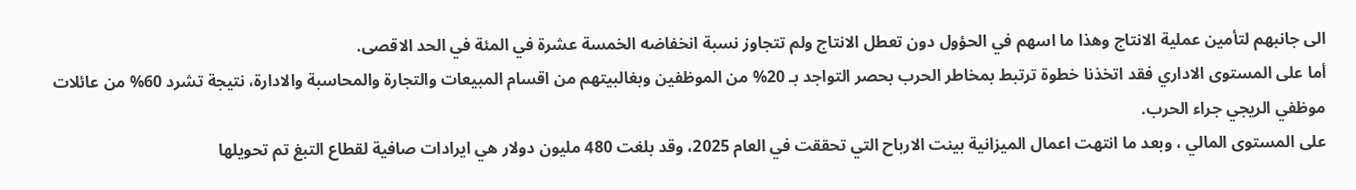الى جانبهم لتأمين عملية الانتاج وهذا ما اسهم في الحؤول دون تعطل الانتاج ولم تتجاوز نسبة انخفاضه الخمسة عشرة في المئة في الحد الاقصى.
أما على المستوى الاداري فقد اتخذنا خطوة ترتبط بمخاطر الحرب بحصر التواجد بـ 20% من الموظفين وبغالبيتهم من اقسام المبيعات والتجارة والمحاسبة والادارة، نتيجة تشرد 60% من عائلات موظفي الريجي جراء الحرب.
على المستوى المالي ، وبعد ما انتهت اعمال الميزانية بينت الارباح التي تحققت في العام 2025، وقد بلغت 480 مليون دولار هي ايرادات صافية لقطاع التبغ تم تحويلها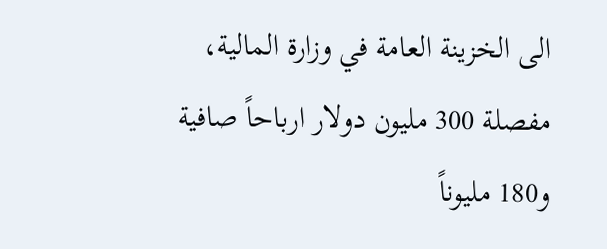الى الخزينة العامة في وزارة المالية، مفصلة 300 مليون دولار ارباحاً صافية و180 مليوناً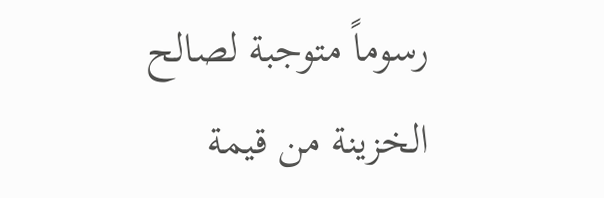رسوماً متوجبة لصالح الخزينة من قيمة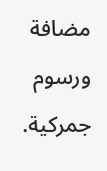مضافة ورسوم جمركية.